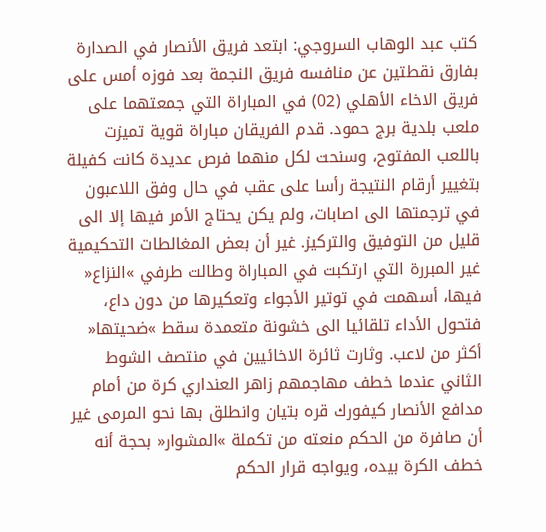كتب عبد الوهاب السروجي: ابتعد فريق الأنصار في الصدارة بفارق نقطتين عن منافسه فريق النجمة بعد فوزه أمس على فريق الاخاء الأهلي (02) في المباراة التي جمعتهما على ملعب بلدية برج حمود. قدم الفريقان مباراة قوية تميزت باللعب المفتوح، وسنحت لكل منهما فرص عديدة كانت كفيلة بتغيير أرقام النتيجة رأسا على عقب في حال وفق اللاعبون في ترجمتها الى اصابات، ولم يكن يحتاج الأمر فيها إلا الى قليل من التوفيق والتركيز. غير أن بعض المغالطات التحكيمية غير المبررة التي ارتكبت في المباراة وطالت طرفي »النزاع« فيها، أسهمت في توتير الأجواء وتعكيرها من دون داع، فتحول الأداء تلقائيا الى خشونة متعمدة سقط »ضحيتها« أكثر من لاعب. وثارت ثائرة الاخائيين في منتصف الشوط الثاني عندما خطف مهاجمهم زاهر العنداري كرة من أمام مدافع الأنصار كيفورك قره بتيان وانطلق بها نحو المرمى غير أن صافرة من الحكم منعته من تكملة »المشوار« بحجة أنه خطف الكرة بيده، ويواجه قرار الحكم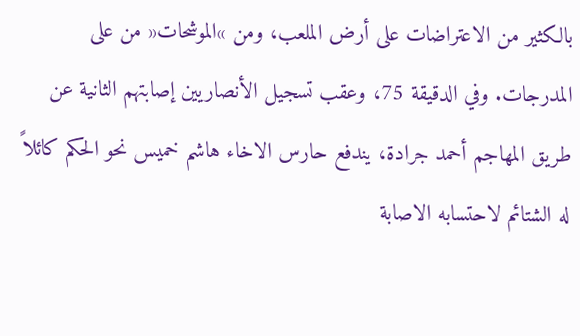بالكثير من الاعتراضات على أرض الملعب، ومن »الموشحات« من على المدرجات. وفي الدقيقة 75، وعقب تسجيل الأنصاريين إصابتهم الثانية عن طريق المهاجم أحمد جرادة، يندفع حارس الاخاء هاشم خميس نحو الحكم كائلاً له الشتائم لاحتسابه الاصابة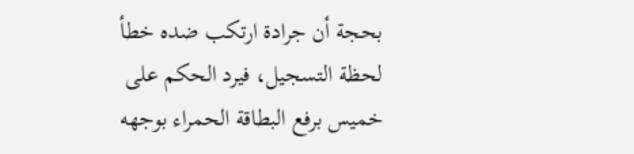بحجة أن جرادة ارتكب ضده خطأ لحظة التسجيل، فيرد الحكم على خميس برفع البطاقة الحمراء بوجهه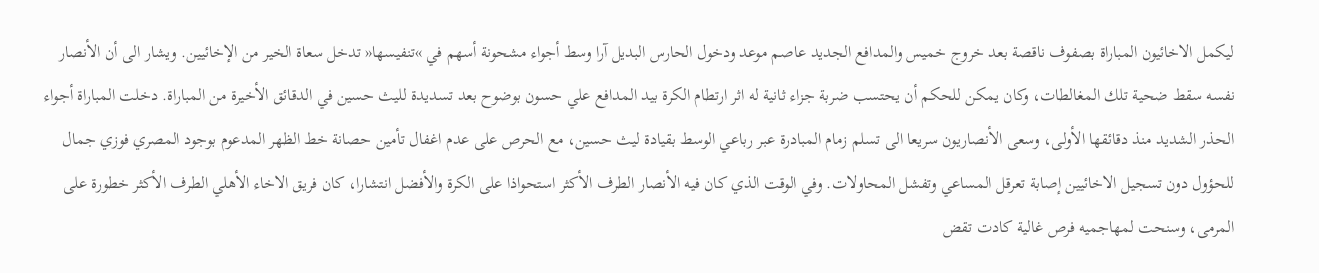ليكمل الاخائيون المباراة بصفوف ناقصة بعد خروج خميس والمدافع الجديد عاصم موعد ودخول الحارس البديل آرا وسط أجواء مشحونة أسهم في »تنفيسها« تدخل سعاة الخير من الإخائيين. ويشار الى أن الأنصار نفسه سقط ضحية تلك المغالطات، وكان يمكن للحكم أن يحتسب ضربة جزاء ثانية له اثر ارتطام الكرة بيد المدافع علي حسون بوضوح بعد تسديدة لليث حسين في الدقائق الأخيرة من المباراة. دخلت المباراة أجواء الحذر الشديد منذ دقائقها الأولى، وسعى الأنصاريون سريعا الى تسلم زمام المبادرة عبر رباعي الوسط بقيادة ليث حسين، مع الحرص على عدم اغفال تأمين حصانة خط الظهر المدعوم بوجود المصري فوزي جمال للحؤول دون تسجيل الاخائيين إصابة تعرقل المساعي وتفشل المحاولات. وفي الوقت الذي كان فيه الأنصار الطرف الأكثر استحواذا على الكرة والأفضل انتشارا، كان فريق الاخاء الأهلي الطرف الأكثر خطورة على المرمى، وسنحت لمهاجميه فرص غالية كادت تقض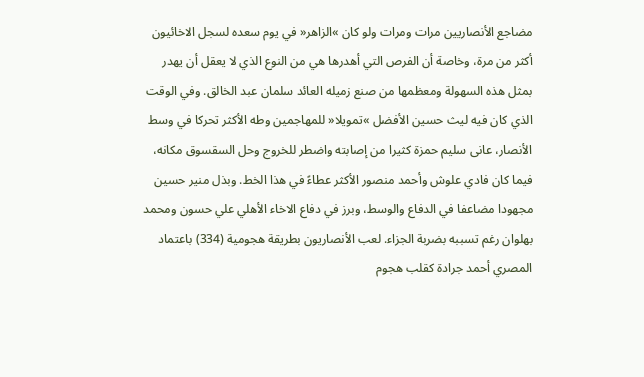مضاجع الأنصاريين مرات ومرات ولو كان »الزاهر« في يوم سعده لسجل الاخائيون أكثر من مرة، وخاصة أن الفرص التي أهدرها هي من النوع الذي لا يعقل أن يهدر بمثل هذه السهولة ومعظمها من صنع زميله العائد سلمان عبد الخالق. وفي الوقت الذي كان فيه ليث حسين الأفضل »تمويلا« للمهاجمين وطه الأكثر تحركا في وسط الأنصار، عانى سليم حمزة كثيرا من إصابته واضطر للخروج وحل السقسوق مكانه، فيما كان فادي علوش وأحمد منصور الأكثر عطاءً في هذا الخط. وبذل منير حسين مجهودا مضاعفا في الدفاع والوسط، وبرز في دفاع الاخاء الأهلي علي حسون ومحمد بهلوان رغم تسببه بضربة الجزاء. لعب الأنصاريون بطريقة هجومية (334) باعتماد المصري أحمد جرادة كقلب هجوم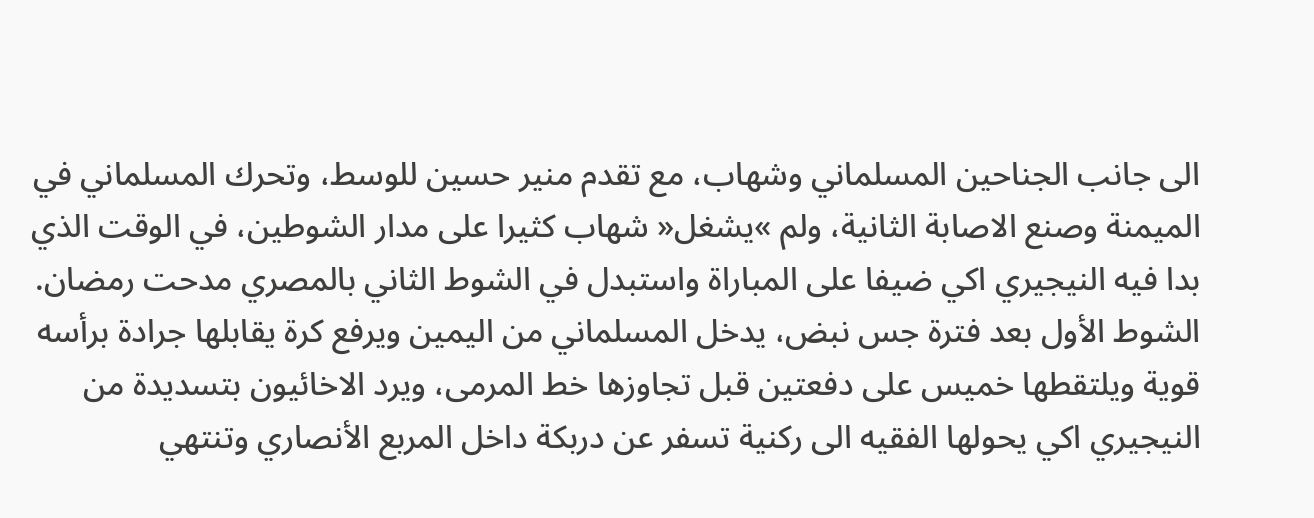الى جانب الجناحين المسلماني وشهاب، مع تقدم منير حسين للوسط، وتحرك المسلماني في الميمنة وصنع الاصابة الثانية، ولم »يشغل« شهاب كثيرا على مدار الشوطين، في الوقت الذي بدا فيه النيجيري اكي ضيفا على المباراة واستبدل في الشوط الثاني بالمصري مدحت رمضان. الشوط الأول بعد فترة جس نبض، يدخل المسلماني من اليمين ويرفع كرة يقابلها جرادة برأسه قوية ويلتقطها خميس على دفعتين قبل تجاوزها خط المرمى، ويرد الاخائيون بتسديدة من النيجيري اكي يحولها الفقيه الى ركنية تسفر عن دربكة داخل المربع الأنصاري وتنتهي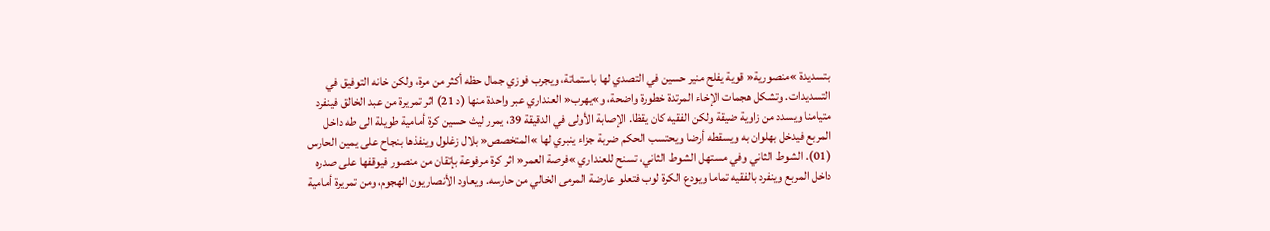بتسديدة »منصورية« قوية يفلح منير حسين في التصدي لها باستماتة، ويجرب فوزي جمال حظه أكثر من مرة، ولكن خانه التوفيق في التسديدات. وتشكل هجمات الإخاء المرتدة خطورة واضحة، و»يهرب« العنداري عبر واحدة منها (د 21) اثر تمريرة من عبد الخالق فينفرد متيامنا ويسدد من زاوية ضيقة ولكن الفقيه كان يقظا. الإصابة الأولى في الدقيقة 39، يمرر ليث حسين كرة أمامية طويلة الى طه داخل المربع فيدخل بهلوان به ويسقطه أرضا ويحتسب الحكم ضربة جزاء ينبري لها »المتخصص« بلال زغلول وينفذها بنجاح على يمين الحارس (01). الشوط الثاني وفي مستهل الشوط الثاني، تسنح للعنداري »فرصة العمر« اثر كرة مرفوعة بإتقان من منصور فيوقفها على صدره داخل المربع وينفرد بالفقيه تماما ويودع الكرة لوب فتعلو عارضة المرمى الخالي من حارسه. ويعاود الأنصاريون الهجوم، ومن تمريرة أمامية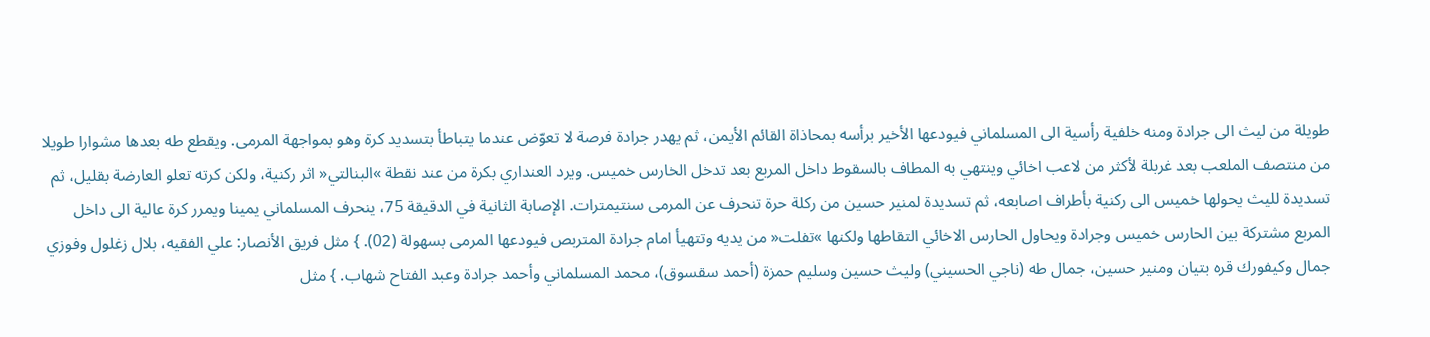طويلة من ليث الى جرادة ومنه خلفية رأسية الى المسلماني فيودعها الأخير برأسه بمحاذاة القائم الأيمن، ثم يهدر جرادة فرصة لا تعوّض عندما يتباطأ بتسديد كرة وهو بمواجهة المرمى. ويقطع طه بعدها مشوارا طويلا من منتصف الملعب بعد غربلة لأكثر من لاعب اخائي وينتهي به المطاف بالسقوط داخل المربع بعد تدخل الخارس خميس. ويرد العنداري بكرة من عند نقطة »البنالتي« اثر ركنية، ولكن كرته تعلو العارضة بقليل، ثم تسديدة لليث يحولها خميس الى ركنية بأطراف اصابعه، ثم تسديدة لمنير حسين من ركلة حرة تنحرف عن المرمى سنتيمترات. الإصابة الثانية في الدقيقة 75، ينحرف المسلماني يمينا ويمرر كرة عالية الى داخل المربع مشتركة بين الحارس خميس وجرادة ويحاول الحارس الاخائي التقاطها ولكنها »تفلت« من يديه وتتهيأ امام جرادة المتربص فيودعها المرمى بسهولة (02). } مثل فريق الأنصار: علي الفقيه، بلال زغلول وفوزي جمال وكيفورك قره بتيان ومنير حسين، جمال طه (ناجي الحسيني) وليث حسين وسليم حمزة (أحمد سقسوق)، محمد المسلماني وأحمد جرادة وعبد الفتاح شهاب. } مثل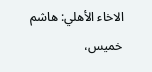الاخاء الأهلي: هاشم خميس،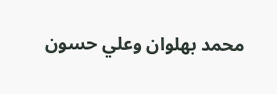محمد بهلوان وعلي حسون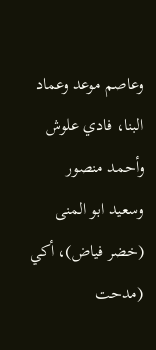وعاصم موعد وعماد البنا، فادي علوش وأحمد منصور وسعيد ابو المنى (خضر فياض)، أكي (مدحت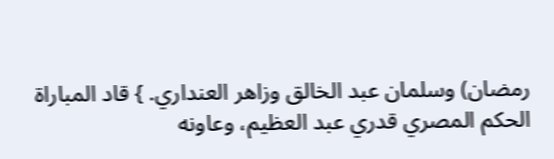رمضان) وسلمان عبد الخالق وزاهر العنداري. } قاد المباراة الحكم المصري قدري عبد العظيم، وعاونه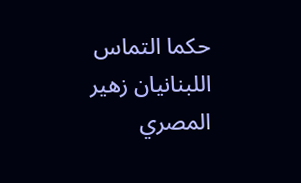حكما التماس اللبنانيان زهير المصري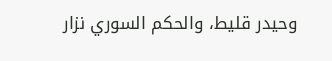وحيدر قليط، والحكم السوري نزار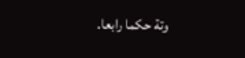وتة حكما رابعا.